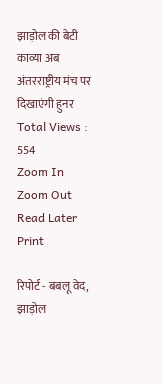झाड़ोल की बेटी काव्या अब अंतरराष्ट्रीय मंच पर दिखाएंगी हुनर
Total Views : 554
Zoom In Zoom Out Read Later Print

रिपोर्ट - बबलू वेद, झाड़ोल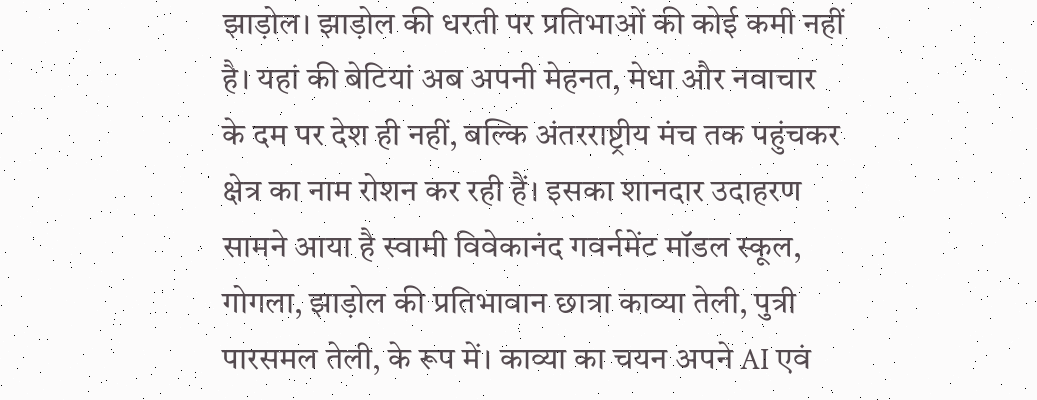झाड़ोल। झाड़ोल की धरती पर प्रतिभाओं की कोई कमी नहीं है। यहां की बेटियां अब अपनी मेहनत, मेधा और नवाचार के दम पर देश ही नहीं, बल्कि अंतरराष्ट्रीय मंच तक पहुंचकर क्षेत्र का नाम रोशन कर रही हैं। इसका शानदार उदाहरण सामने आया है स्वामी विवेकानंद गवर्नमेंट मॉडल स्कूल, गोगला, झाड़ोल की प्रतिभावान छात्रा काव्या तेली, पुत्री पारसमल तेली, के रूप में। काव्या का चयन अपने AI एवं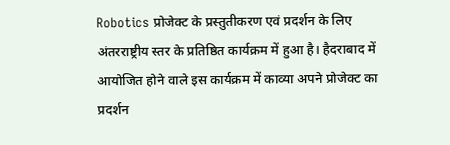Robotics प्रोजेक्ट के प्रस्तुतीकरण एवं प्रदर्शन के लिए अंतरराष्ट्रीय स्तर के प्रतिष्ठित कार्यक्रम में हुआ है। हैदराबाद में आयोजित होने वाले इस कार्यक्रम में काव्या अपने प्रोजेक्ट का प्रदर्शन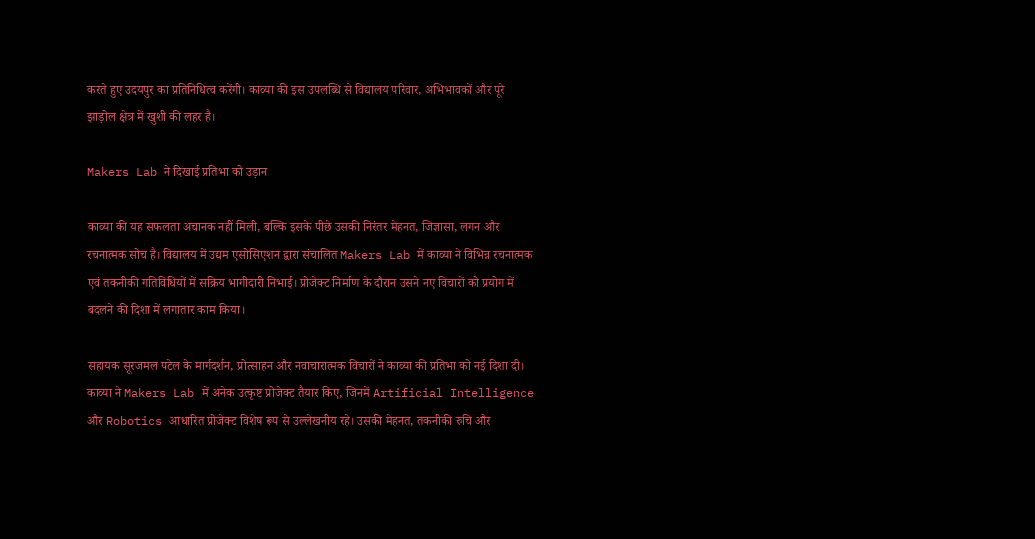करते हुए उदयपुर का प्रतिनिधित्व करेंगी। काव्या की इस उपलब्धि से विद्यालय परिवार, अभिभावकों और पूरे झाड़ोल क्षेत्र में खुशी की लहर है।

Makers Lab ने दिखाई प्रतिभा को उड़ान

काव्या की यह सफलता अचानक नहीं मिली, बल्कि इसके पीछे उसकी निरंतर मेहनत, जिज्ञासा, लगन और रचनात्मक सोच है। विद्यालय में उद्यम एसोसिएशन द्वारा संचालित Makers Lab में काव्या ने विभिन्न रचनात्मक एवं तकनीकी गतिविधियों में सक्रिय भागीदारी निभाई। प्रोजेक्ट निर्माण के दौरान उसने नए विचारों को प्रयोग में बदलने की दिशा में लगातार काम किया।

सहायक सूरजमल पटेल के मार्गदर्शन, प्रोत्साहन और नवाचारात्मक विचारों ने काव्या की प्रतिभा को नई दिशा दी। काव्या ने Makers Lab में अनेक उत्कृष्ट प्रोजेक्ट तैयार किए, जिनमें Artificial Intelligence और Robotics आधारित प्रोजेक्ट विशेष रूप से उल्लेखनीय रहे। उसकी मेहनत, तकनीकी रुचि और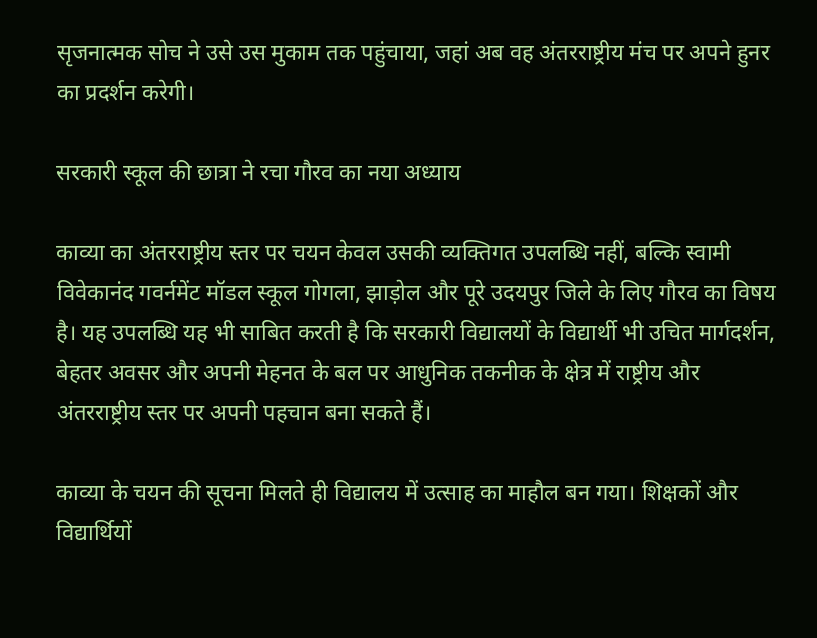सृजनात्मक सोच ने उसे उस मुकाम तक पहुंचाया, जहां अब वह अंतरराष्ट्रीय मंच पर अपने हुनर का प्रदर्शन करेगी।

सरकारी स्कूल की छात्रा ने रचा गौरव का नया अध्याय

काव्या का अंतरराष्ट्रीय स्तर पर चयन केवल उसकी व्यक्तिगत उपलब्धि नहीं, बल्कि स्वामी विवेकानंद गवर्नमेंट मॉडल स्कूल गोगला, झाड़ोल और पूरे उदयपुर जिले के लिए गौरव का विषय है। यह उपलब्धि यह भी साबित करती है कि सरकारी विद्यालयों के विद्यार्थी भी उचित मार्गदर्शन, बेहतर अवसर और अपनी मेहनत के बल पर आधुनिक तकनीक के क्षेत्र में राष्ट्रीय और अंतरराष्ट्रीय स्तर पर अपनी पहचान बना सकते हैं।

काव्या के चयन की सूचना मिलते ही विद्यालय में उत्साह का माहौल बन गया। शिक्षकों और विद्यार्थियों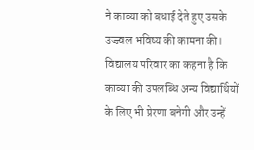ने काव्या को बधाई देते हुए उसके उज्ज्वल भविष्य की कामना की। विद्यालय परिवार का कहना है कि काव्या की उपलब्धि अन्य विद्यार्थियों के लिए भी प्रेरणा बनेगी और उन्हें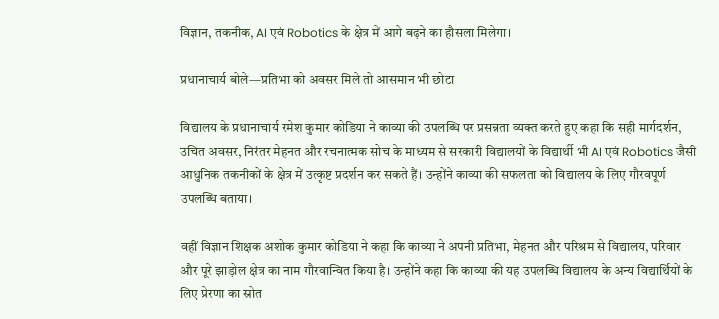विज्ञान, तकनीक, AI एवं Robotics के क्षेत्र में आगे बढ़ने का हौसला मिलेगा।

प्रधानाचार्य बोले—प्रतिभा को अवसर मिले तो आसमान भी छोटा

विद्यालय के प्रधानाचार्य रमेश कुमार कोडिया ने काव्या की उपलब्धि पर प्रसन्नता व्यक्त करते हुए कहा कि सही मार्गदर्शन, उचित अवसर, निरंतर मेहनत और रचनात्मक सोच के माध्यम से सरकारी विद्यालयों के विद्यार्थी भी AI एवं Robotics जैसी आधुनिक तकनीकों के क्षेत्र में उत्कृष्ट प्रदर्शन कर सकते हैं। उन्होंने काव्या की सफलता को विद्यालय के लिए गौरवपूर्ण उपलब्धि बताया।

वहीं विज्ञान शिक्षक अशोक कुमार कोडिया ने कहा कि काव्या ने अपनी प्रतिभा, मेहनत और परिश्रम से विद्यालय, परिवार और पूरे झाड़ोल क्षेत्र का नाम गौरवान्वित किया है। उन्होंने कहा कि काव्या की यह उपलब्धि विद्यालय के अन्य विद्यार्थियों के लिए प्रेरणा का स्रोत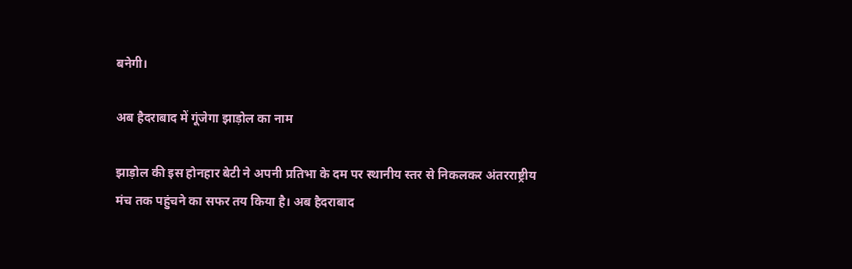बनेगी।

अब हैदराबाद में गूंजेगा झाड़ोल का नाम

झाड़ोल की इस होनहार बेटी ने अपनी प्रतिभा के दम पर स्थानीय स्तर से निकलकर अंतरराष्ट्रीय मंच तक पहुंचने का सफर तय किया है। अब हैदराबाद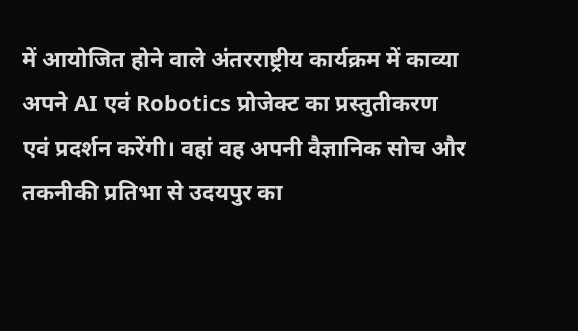में आयोजित होने वाले अंतरराष्ट्रीय कार्यक्रम में काव्या अपने AI एवं Robotics प्रोजेक्ट का प्रस्तुतीकरण एवं प्रदर्शन करेंगी। वहां वह अपनी वैज्ञानिक सोच और तकनीकी प्रतिभा से उदयपुर का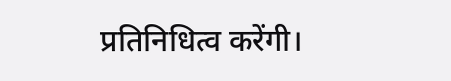प्रतिनिधित्व करेंगी।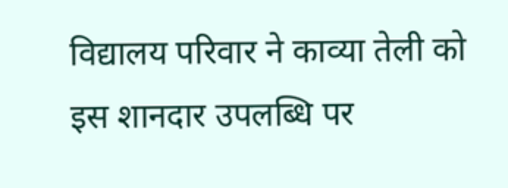विद्यालय परिवार ने काव्या तेली को इस शानदार उपलब्धि पर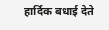हार्दिक बधाई देते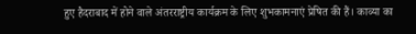हुए हैदराबाद में होने वाले अंतरराष्ट्रीय कार्यक्रम के लिए शुभकामनाएं प्रेषित की हैं। काव्या का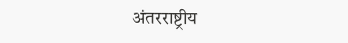अंतरराष्ट्रीय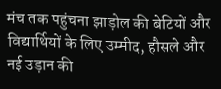मंच तक पहुंचना झाड़ोल की बेटियों और विद्यार्थियों के लिए उम्मीद, हौसले और नई उड़ान की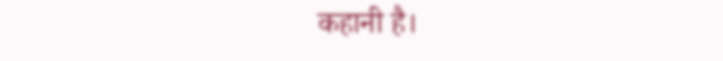कहानी है।